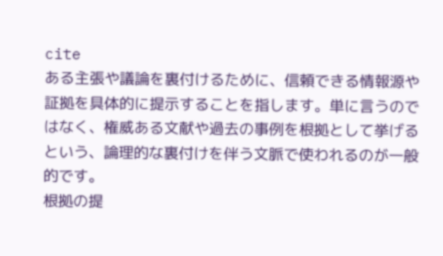cite
ある主張や議論を裏付けるために、信頼できる情報源や証拠を具体的に提示することを指します。単に言うのではなく、権威ある文献や過去の事例を根拠として挙げるという、論理的な裏付けを伴う文脈で使われるのが一般的です。
根拠の提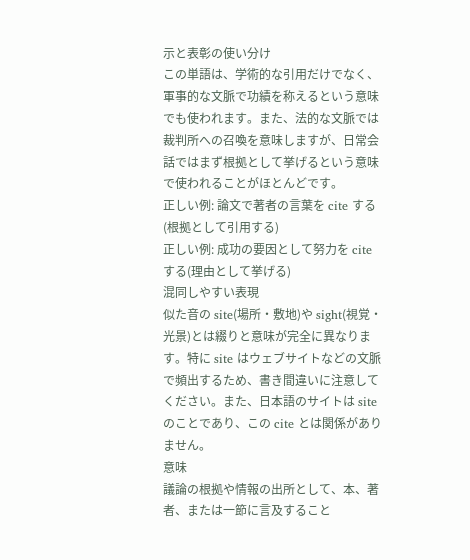示と表彰の使い分け
この単語は、学術的な引用だけでなく、軍事的な文脈で功績を称えるという意味でも使われます。また、法的な文脈では裁判所への召喚を意味しますが、日常会話ではまず根拠として挙げるという意味で使われることがほとんどです。
正しい例: 論文で著者の言葉を cite する(根拠として引用する)
正しい例: 成功の要因として努力を cite する(理由として挙げる)
混同しやすい表現
似た音の site(場所・敷地)や sight(視覚・光景)とは綴りと意味が完全に異なります。特に site はウェブサイトなどの文脈で頻出するため、書き間違いに注意してください。また、日本語のサイトは site のことであり、この cite とは関係がありません。
意味
議論の根拠や情報の出所として、本、著者、または一節に言及すること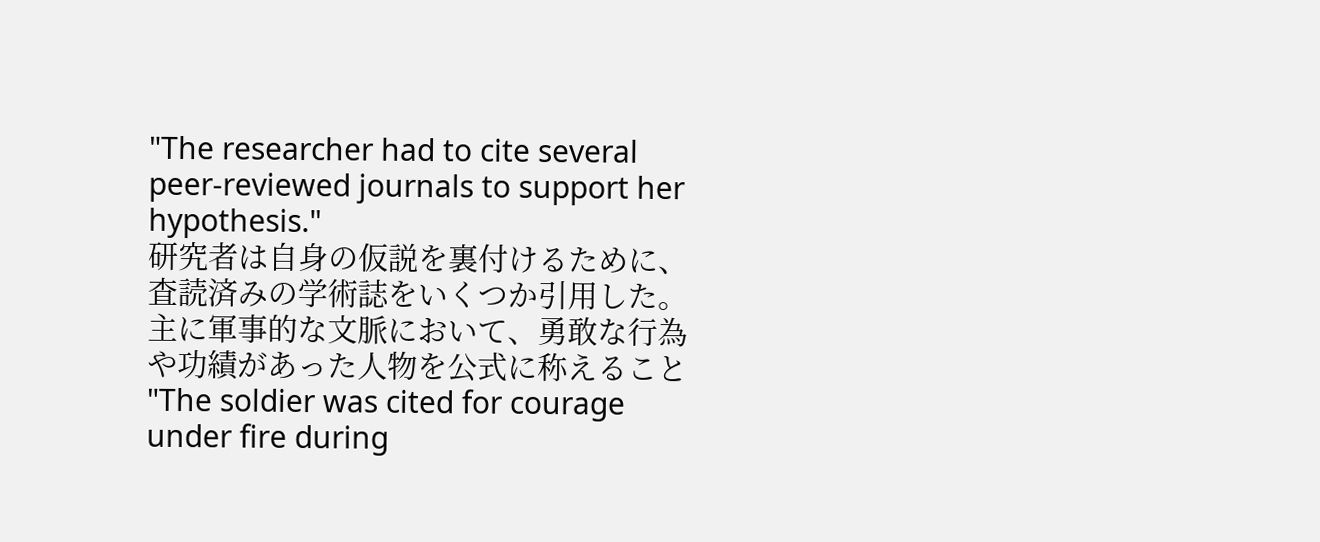"The researcher had to cite several peer-reviewed journals to support her hypothesis."
研究者は自身の仮説を裏付けるために、査読済みの学術誌をいくつか引用した。
主に軍事的な文脈において、勇敢な行為や功績があった人物を公式に称えること
"The soldier was cited for courage under fire during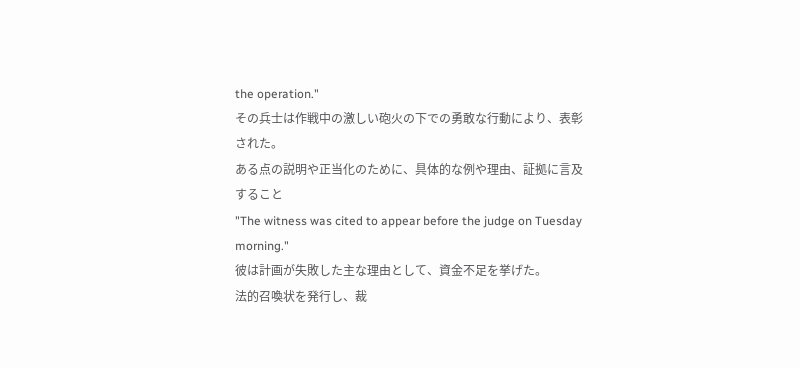the operation."
その兵士は作戦中の激しい砲火の下での勇敢な行動により、表彰された。
ある点の説明や正当化のために、具体的な例や理由、証拠に言及すること
"The witness was cited to appear before the judge on Tuesday morning."
彼は計画が失敗した主な理由として、資金不足を挙げた。
法的召喚状を発行し、裁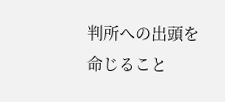判所への出頭を命じること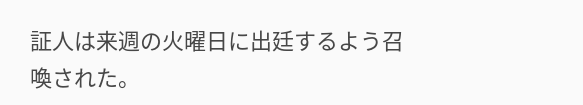証人は来週の火曜日に出廷するよう召喚された。